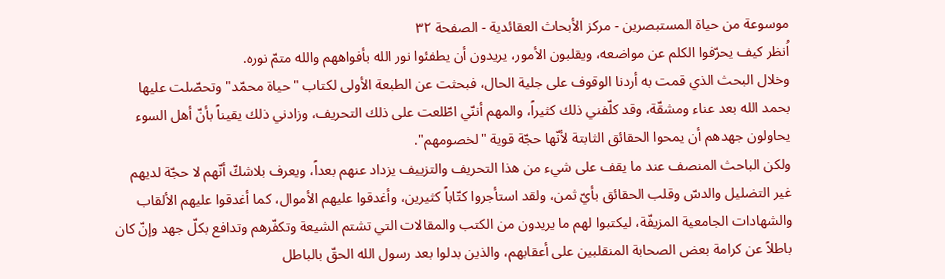موسوعة من حياة المستبصرين - مركز الأبحاث العقائدية - الصفحة ٣٢
اُنظر كيف يحرّفوا الكلم عن مواضعه، ويقلبون الأمور، يريدون أن يطفئوا نور الله بأفواههم والله متمّ نوره.
وخلال البحث الذي قمت به أردنا الوقوف على جلية الحال، فبحثت عن الطبعة الأولى لكتاب "حياة محمّد" وتحصّلت عليها بحمد الله بعد عناء ومشقّة، وقد كلّفني ذلك كثيراً، والمهم أننّي اطّلعت على ذلك التحريف، وزادني ذلك يقيناً بأنّ أهل السوء يحاولون جهدهم أن يمحوا الحقائق الثابتة لأنّها حجّة قوية "لخصومهم".
ولكن الباحث المنصف عند ما يقف على شيء من هذا التحريف والتزييف يزداد عنهم بعداً، ويعرف بلاشكّ أنّهم لا حجّة لديهم غير التضليل والدسّ وقلب الحقائق بأيّ ثمن، ولقد استأجروا كتّاباً كثيرين، وأغدقوا عليهم الأموال، كما أغدقوا عليهم الألقاب والشهادات الجامعية المزيفّة، ليكتبوا لهم ما يريدون من الكتب والمقالات التي تشتم الشيعة وتكفّرهم وتدافع بكلّ جهد وإنّ كان باطلاً عن كرامة بعض الصحابة المنقلبين على أعقابهم، والذين بدلوا بعد رسول الله الحقّ بالباطل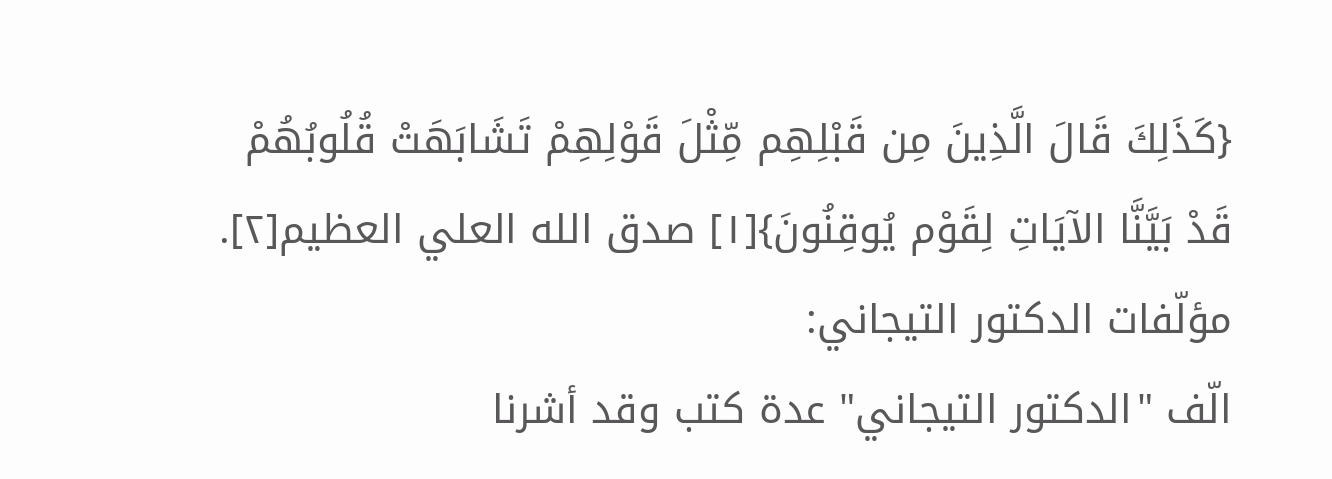{كَذَلِكَ قَالَ الَّذِينَ مِن قَبْلِهِم مِّثْلَ قَوْلِهِمْ تَشَابَهَتْ قُلُوبُهُمْ قَدْ بَيَّنَّا الآيَاتِ لِقَوْم يُوقِنُونَ}[١] صدق الله العلي العظيم[٢].
مؤلّفات الدكتور التيجاني:
الّف "الدكتور التيجاني" عدة كتب وقد أشرنا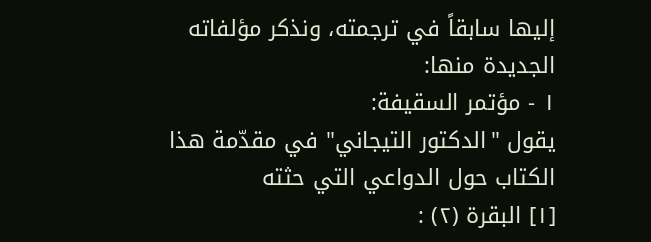إليها سابقاً في ترجمته، ونذكر مؤلفاته الجديدة منها:
١ - مؤتمر السقيفة:
يقول "الدكتور التيجاني" في مقدّمة هذا الكتاب حول الدواعي التي حثته
[١] البقرة (٢) :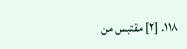١١٨. [٢] مقتبس من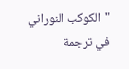"الكوكب النوراني في ترجمة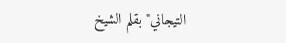التيجاني" بقلم الشيخ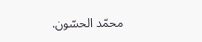محمّد الحسّون.